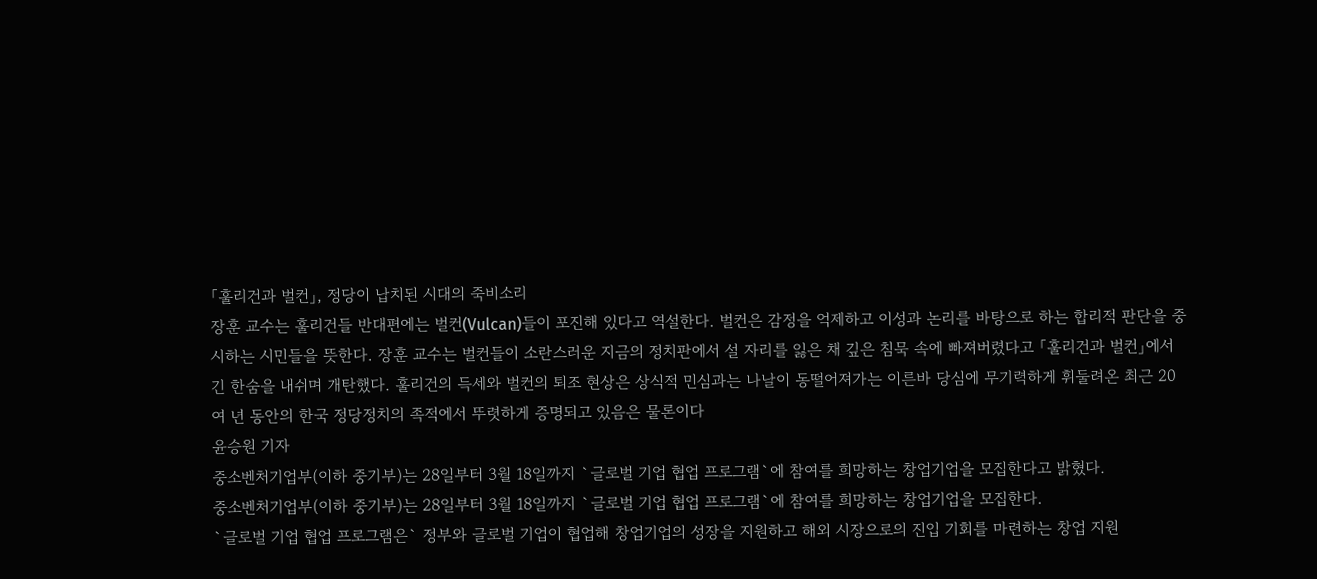「훌리건과 벌컨」, 정당이 납치된 시대의 죽비소리
장훈 교수는 훌리건들 반대편에는 벌컨(Vulcan)들이 포진해 있다고 역설한다. 벌컨은 감정을 억제하고 이성과 논리를 바탕으로 하는 합리적 판단을 중시하는 시민들을 뜻한다. 장훈 교수는 벌컨들이 소란스러운 지금의 정치판에서 설 자리를 잃은 채 깊은 침묵 속에 빠져버렸다고 「훌리건과 벌컨」에서 긴 한숨을 내쉬며 개탄했다. 훌리건의 득세와 벌컨의 퇴조 현상은 상식적 민심과는 나날이 동떨어져가는 이른바 당심에 무기력하게 휘둘려온 최근 20여 년 동안의 한국 정당정치의 족적에서 뚜렷하게 증명되고 있음은 물론이다
윤승원 기자
중소벤처기업부(이하 중기부)는 28일부터 3월 18일까지 `글로벌 기업 협업 프로그램`에 참여를 희망하는 창업기업을 모집한다고 밝혔다.
중소벤처기업부(이하 중기부)는 28일부터 3월 18일까지 `글로벌 기업 협업 프로그램`에 참여를 희망하는 창업기업을 모집한다.
`글로벌 기업 협업 프로그램은` 정부와 글로벌 기업이 협업해 창업기업의 성장을 지원하고 해외 시장으로의 진입 기회를 마련하는 창업 지원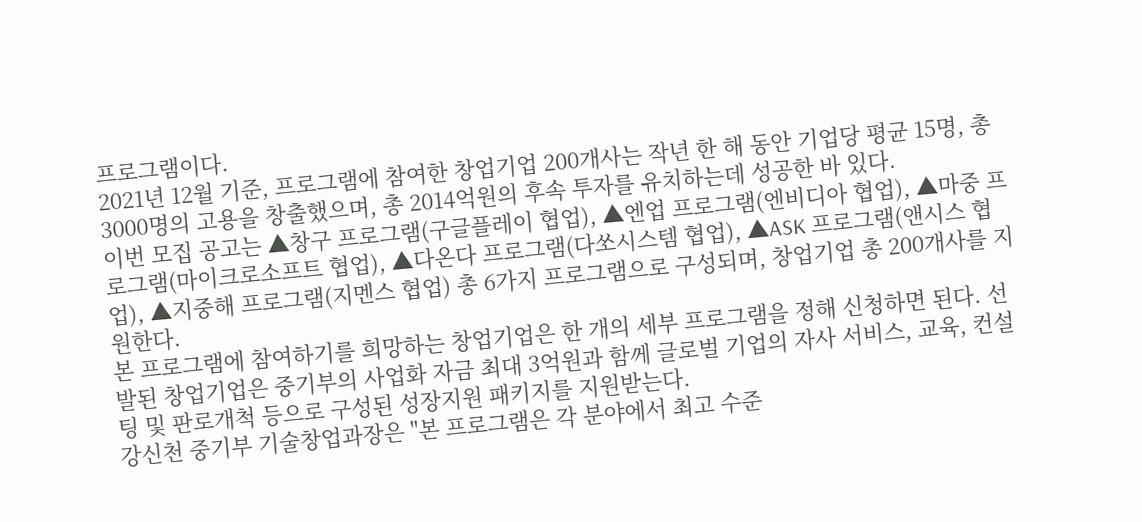프로그램이다.
2021년 12월 기준, 프로그램에 참여한 창업기업 200개사는 작년 한 해 동안 기업당 평균 15명, 총 3000명의 고용을 창출했으며, 총 2014억원의 후속 투자를 유치하는데 성공한 바 있다.
이번 모집 공고는 ▲창구 프로그램(구글플레이 협업), ▲엔업 프로그램(엔비디아 협업), ▲마중 프로그램(마이크로소프트 협업), ▲다온다 프로그램(다쏘시스템 협업), ▲ASK 프로그램(앤시스 협업), ▲지중해 프로그램(지멘스 협업) 총 6가지 프로그램으로 구성되며, 창업기업 총 200개사를 지원한다.
본 프로그램에 참여하기를 희망하는 창업기업은 한 개의 세부 프로그램을 정해 신청하면 된다. 선발된 창업기업은 중기부의 사업화 자금 최대 3억원과 함께 글로벌 기업의 자사 서비스, 교육, 컨설팅 및 판로개척 등으로 구성된 성장지원 패키지를 지원받는다.
강신천 중기부 기술창업과장은 "본 프로그램은 각 분야에서 최고 수준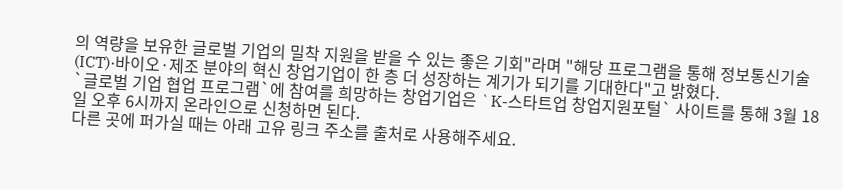의 역량을 보유한 글로벌 기업의 밀착 지원을 받을 수 있는 좋은 기회"라며 "해당 프로그램을 통해 정보통신기술(ICT)·바이오·제조 분야의 혁신 창업기업이 한 층 더 성장하는 계기가 되기를 기대한다"고 밝혔다.
`글로벌 기업 협업 프로그램`에 참여를 희망하는 창업기업은 `K-스타트업 창업지원포털` 사이트를 통해 3월 18일 오후 6시까지 온라인으로 신청하면 된다.
다른 곳에 퍼가실 때는 아래 고유 링크 주소를 출처로 사용해주세요.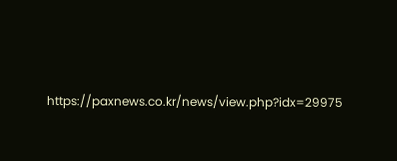https://paxnews.co.kr/news/view.php?idx=29975